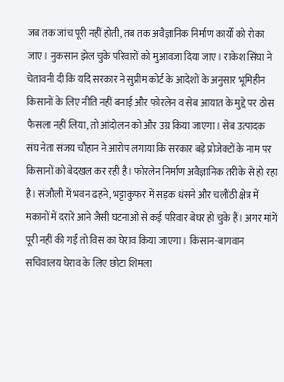जब तक जांच पूरी नहीं होती, तब तक अवैज्ञानिक निर्माण कार्यों को रोका जाए। नुकसान झेल चुके परिवारों को मुआवजा दिया जाए। राकेश सिंघा ने चेतावनी दी कि यदि सरकार ने सुप्रीम कोर्ट के आदेशों के अनुसार भूमिहीन किसानों के लिए नीति नहीं बनाई और फोरलेन व सेब आयात के मुद्दे पर ठोस फैसला नहीं लिया, तो आंदोलन को और उग्र किया जाएगा। सेब उत्पादक संघ नेता संजय चौहान ने आरोप लगाया कि सरकार बड़े प्रोजेक्टों के नाम पर किसानों को बेदखल कर रही है। फोरलेन निर्माण अवैज्ञानिक तरीके से हो रहा है। संजौली में भवन ढहने, भट्टाकुफर में सड़क धंसने और चलौंठी क्षेत्र में मकानों में दरारें आने जैसी घटनाओं से कई परिवार बेघर हो चुके हैं। अगर मांगें पूरी नहीं की गईं तो विस का घेराव किया जाएगा। किसान-बागवान सचिवालय घेराव के लिए छोटा शिमला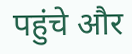पहुंचे और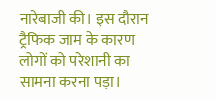नारेबाजी की। इस दौरान ट्रैफिक जाम के कारण लोगों को परेशानी का सामना करना पड़ा।